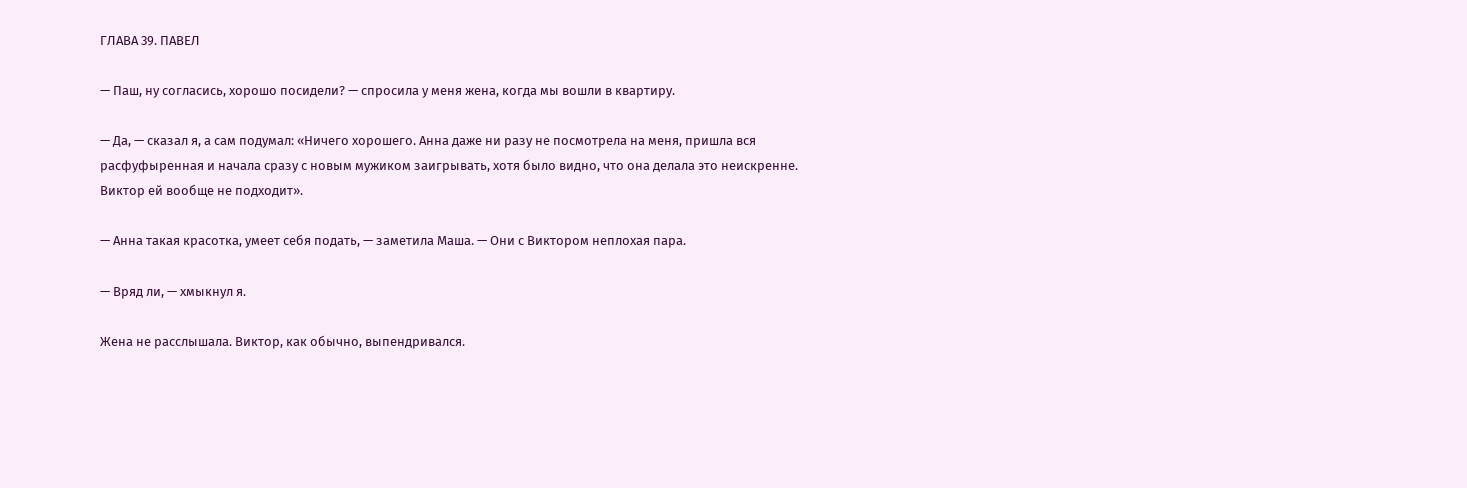ГЛАВА 39. ПАВЕЛ

— Паш, ну согласись, хорошо посидели? — спросила у меня жена, когда мы вошли в квартиру.

— Да, — сказал я, а сам подумал: «Ничего хорошего. Анна даже ни разу не посмотрела на меня, пришла вся расфуфыренная и начала сразу с новым мужиком заигрывать, хотя было видно, что она делала это неискренне. Виктор ей вообще не подходит».

— Анна такая красотка, умеет себя подать, — заметила Маша. — Они с Виктором неплохая пара.

— Вряд ли, — хмыкнул я.

Жена не расслышала. Виктор, как обычно, выпендривался.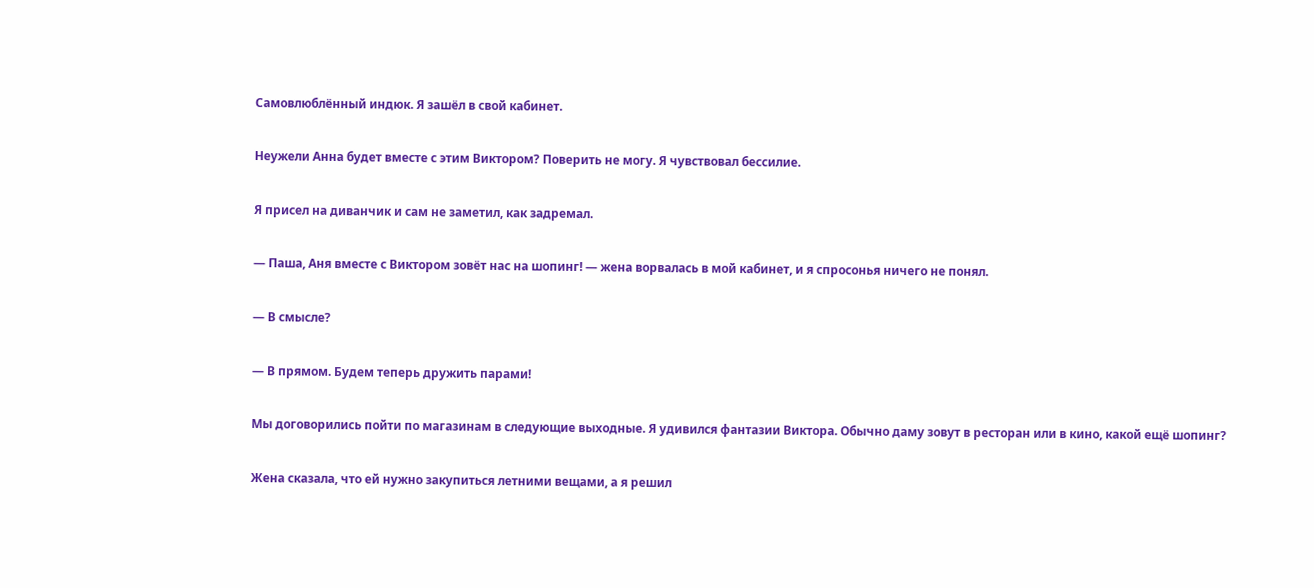Самовлюблённый индюк. Я зашёл в свой кабинет.

Неужели Анна будет вместе с этим Виктором? Поверить не могу. Я чувствовал бессилие.

Я присел на диванчик и сам не заметил, как задремал.

— Паша, Аня вместе с Виктором зовёт нас на шопинг! — жена ворвалась в мой кабинет, и я спросонья ничего не понял.

— В смысле?

— В прямом. Будем теперь дружить парами!

Мы договорились пойти по магазинам в следующие выходные. Я удивился фантазии Виктора. Обычно даму зовут в ресторан или в кино, какой ещё шопинг?

Жена сказала, что ей нужно закупиться летними вещами, а я решил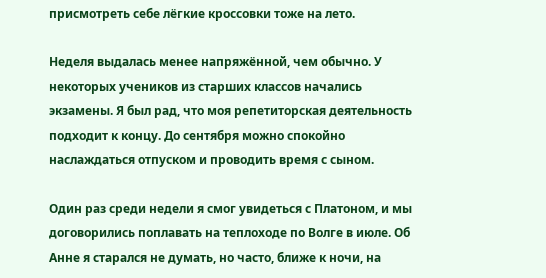присмотреть себе лёгкие кроссовки тоже на лето.

Неделя выдалась менее напряжённой, чем обычно. У некоторых учеников из старших классов начались экзамены. Я был рад, что моя репетиторская деятельность подходит к концу. До сентября можно спокойно наслаждаться отпуском и проводить время с сыном.

Один раз среди недели я смог увидеться с Платоном, и мы договорились поплавать на теплоходе по Волге в июле. Об Анне я старался не думать, но часто, ближе к ночи, на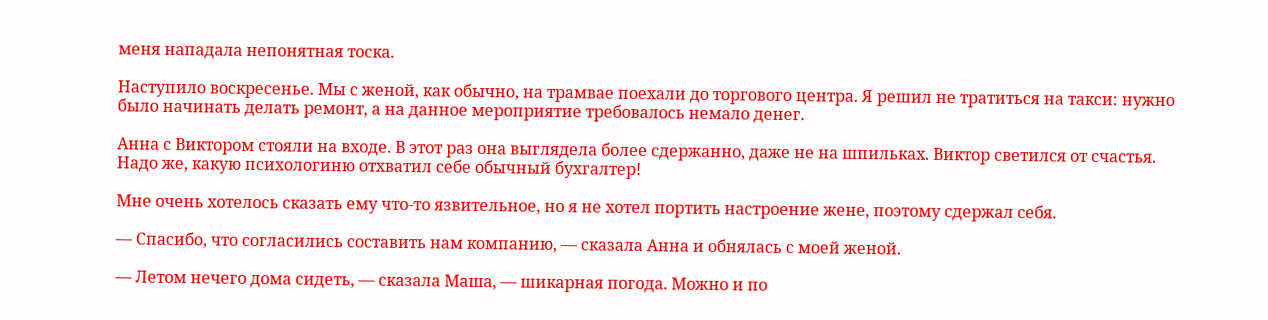меня нападала непонятная тоска.

Наступило воскресенье. Мы с женой, как обычно, на трамвае поехали до торгового центра. Я решил не тратиться на такси: нужно было начинать делать ремонт, а на данное мероприятие требовалось немало денег.

Анна с Виктором стояли на входе. В этот раз она выглядела более сдержанно, даже не на шпильках. Виктор светился от счастья. Надо же, какую психологиню отхватил себе обычный бухгалтер!

Мне очень хотелось сказать ему что-то язвительное, но я не хотел портить настроение жене, поэтому сдержал себя.

— Спасибо, что согласились составить нам компанию, — сказала Анна и обнялась с моей женой.

— Летом нечего дома сидеть, — сказала Маша, — шикарная погода. Можно и по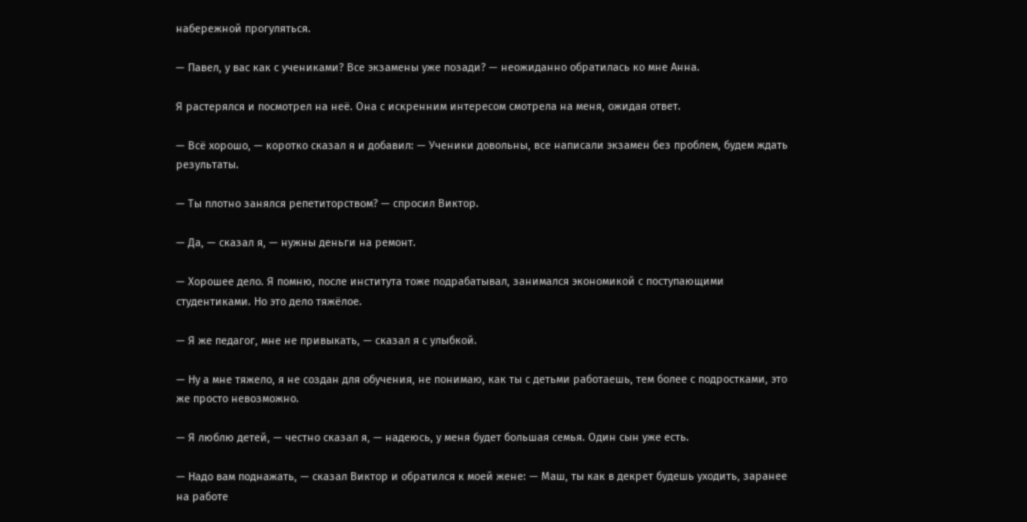набережной прогуляться.

— Павел, у вас как с учениками? Все экзамены уже позади? — неожиданно обратилась ко мне Анна.

Я растерялся и посмотрел на неё. Она с искренним интересом смотрела на меня, ожидая ответ.

— Всё хорошо, — коротко сказал я и добавил: — Ученики довольны, все написали экзамен без проблем, будем ждать результаты.

— Ты плотно занялся репетиторством? — спросил Виктор.

— Да, — сказал я, — нужны деньги на ремонт.

— Хорошее дело. Я помню, после института тоже подрабатывал, занимался экономикой с поступающими студентиками. Но это дело тяжёлое.

— Я же педагог, мне не привыкать, — сказал я с улыбкой.

— Ну а мне тяжело, я не создан для обучения, не понимаю, как ты с детьми работаешь, тем более с подростками, это же просто невозможно.

— Я люблю детей, — честно сказал я, — надеюсь, у меня будет большая семья. Один сын уже есть.

— Надо вам поднажать, — сказал Виктор и обратился к моей жене: — Маш, ты как в декрет будешь уходить, заранее на работе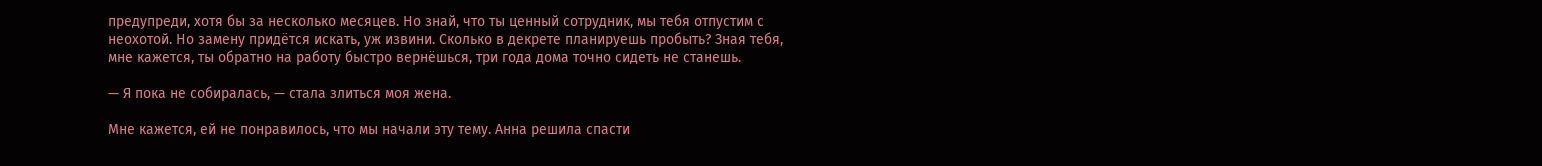предупреди, хотя бы за несколько месяцев. Но знай, что ты ценный сотрудник, мы тебя отпустим с неохотой. Но замену придётся искать, уж извини. Сколько в декрете планируешь пробыть? Зная тебя, мне кажется, ты обратно на работу быстро вернёшься, три года дома точно сидеть не станешь.

— Я пока не собиралась, — стала злиться моя жена.

Мне кажется, ей не понравилось, что мы начали эту тему. Анна решила спасти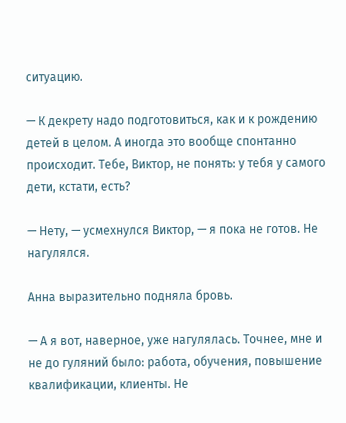ситуацию.

— К декрету надо подготовиться, как и к рождению детей в целом. А иногда это вообще спонтанно происходит. Тебе, Виктор, не понять: у тебя у самого дети, кстати, есть?

— Нету, — усмехнулся Виктор, — я пока не готов. Не нагулялся.

Анна выразительно подняла бровь.

— А я вот, наверное, уже нагулялась. Точнее, мне и не до гуляний было: работа, обучения, повышение квалификации, клиенты. Не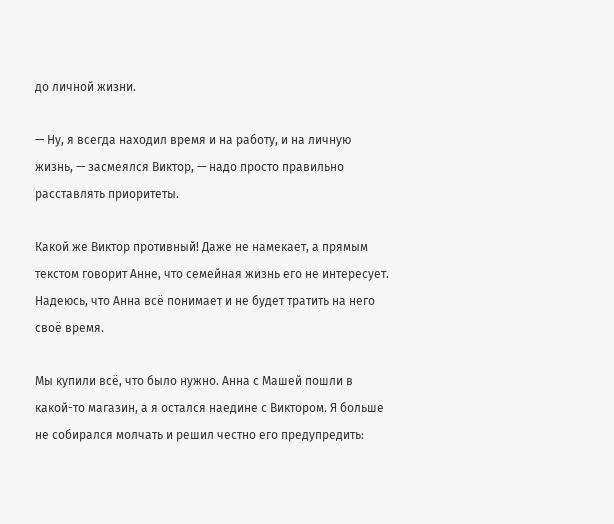до личной жизни.

— Ну, я всегда находил время и на работу, и на личную жизнь, — засмеялся Виктор, — надо просто правильно расставлять приоритеты.

Какой же Виктор противный! Даже не намекает, а прямым текстом говорит Анне, что семейная жизнь его не интересует. Надеюсь, что Анна всё понимает и не будет тратить на него своё время.

Мы купили всё, что было нужно. Анна с Машей пошли в какой-то магазин, а я остался наедине с Виктором. Я больше не собирался молчать и решил честно его предупредить: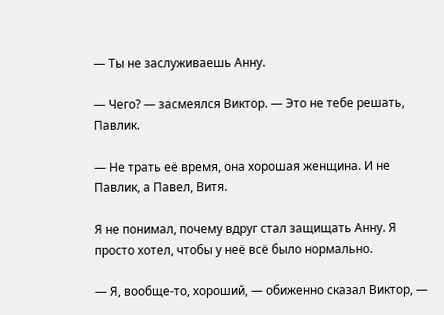— Ты не заслуживаешь Анну.

— Чего? — засмеялся Виктор. — Это не тебе решать, Павлик.

— Не трать её время, она хорошая женщина. И не Павлик, а Павел, Витя.

Я не понимал, почему вдруг стал защищать Анну. Я просто хотел, чтобы у неё всё было нормально.

— Я, вообще-то, хороший, — обиженно сказал Виктор, —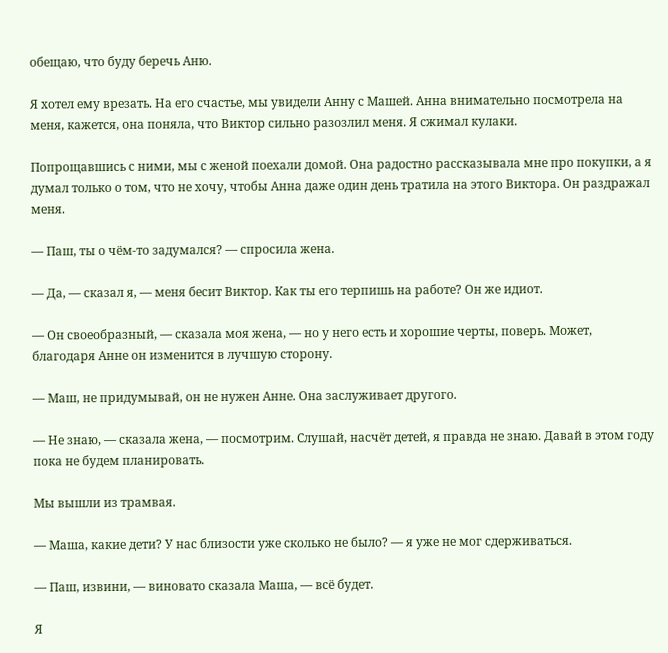обещаю, что буду беречь Аню.

Я хотел ему врезать. На его счастье, мы увидели Анну с Машей. Анна внимательно посмотрела на меня, кажется, она поняла, что Виктор сильно разозлил меня. Я сжимал кулаки.

Попрощавшись с ними, мы с женой поехали домой. Она радостно рассказывала мне про покупки, а я думал только о том, что не хочу, чтобы Анна даже один день тратила на этого Виктора. Он раздражал меня.

— Паш, ты о чём-то задумался? — спросила жена.

— Да, — сказал я, — меня бесит Виктор. Как ты его терпишь на работе? Он же идиот.

— Он своеобразный, — сказала моя жена, — но у него есть и хорошие черты, поверь. Может, благодаря Анне он изменится в лучшую сторону.

— Маш, не придумывай, он не нужен Анне. Она заслуживает другого.

— Не знаю, — сказала жена, — посмотрим. Слушай, насчёт детей, я правда не знаю. Давай в этом году пока не будем планировать.

Мы вышли из трамвая.

— Маша, какие дети? У нас близости уже сколько не было? — я уже не мог сдерживаться.

— Паш, извини, — виновато сказала Маша, — всё будет.

Я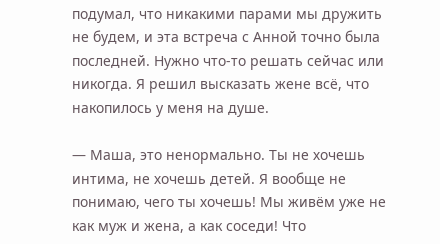подумал, что никакими парами мы дружить не будем, и эта встреча с Анной точно была последней. Нужно что-то решать сейчас или никогда. Я решил высказать жене всё, что накопилось у меня на душе.

— Маша, это ненормально. Ты не хочешь интима, не хочешь детей. Я вообще не понимаю, чего ты хочешь! Мы живём уже не как муж и жена, а как соседи! Что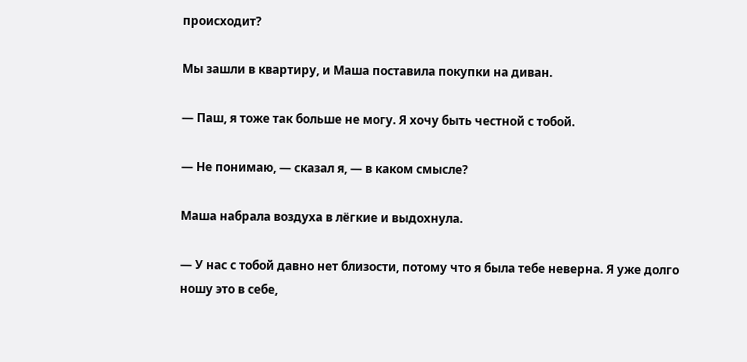происходит?

Мы зашли в квартиру, и Маша поставила покупки на диван.

— Паш, я тоже так больше не могу. Я хочу быть честной с тобой.

— Не понимаю, — сказал я, — в каком смысле?

Маша набрала воздуха в лёгкие и выдохнула.

— У нас с тобой давно нет близости, потому что я была тебе неверна. Я уже долго ношу это в себе,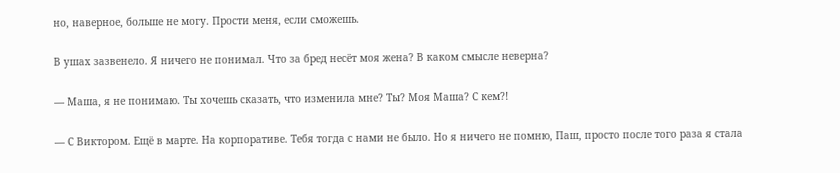но, наверное, больше не могу. Прости меня, если сможешь.

В ушах зазвенело. Я ничего не понимал. Что за бред несёт моя жена? В каком смысле неверна?

— Маша, я не понимаю. Ты хочешь сказать, что изменила мне? Ты? Моя Маша? С кем?!

— С Виктором. Ещё в марте. На корпоративе. Тебя тогда с нами не было. Но я ничего не помню, Паш, просто после того раза я стала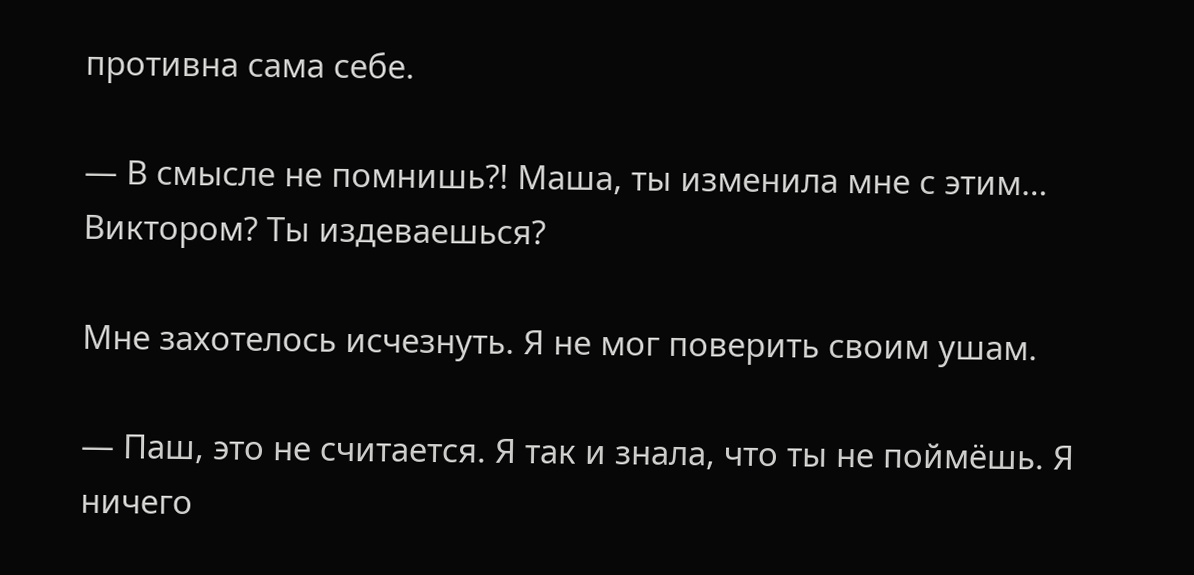противна сама себе.

— В смысле не помнишь?! Маша, ты изменила мне с этим… Виктором? Ты издеваешься?

Мне захотелось исчезнуть. Я не мог поверить своим ушам.

— Паш, это не считается. Я так и знала, что ты не поймёшь. Я ничего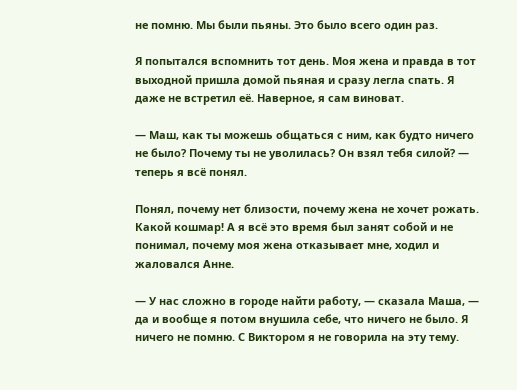не помню. Мы были пьяны. Это было всего один раз.

Я попытался вспомнить тот день. Моя жена и правда в тот выходной пришла домой пьяная и сразу легла спать. Я даже не встретил её. Наверное, я сам виноват.

— Маш, как ты можешь общаться с ним, как будто ничего не было? Почему ты не уволилась? Он взял тебя силой? — теперь я всё понял.

Понял, почему нет близости, почему жена не хочет рожать. Какой кошмар! А я всё это время был занят собой и не понимал, почему моя жена отказывает мне, ходил и жаловался Анне.

— У нас сложно в городе найти работу, — сказала Маша, — да и вообще я потом внушила себе, что ничего не было. Я ничего не помню. С Виктором я не говорила на эту тему.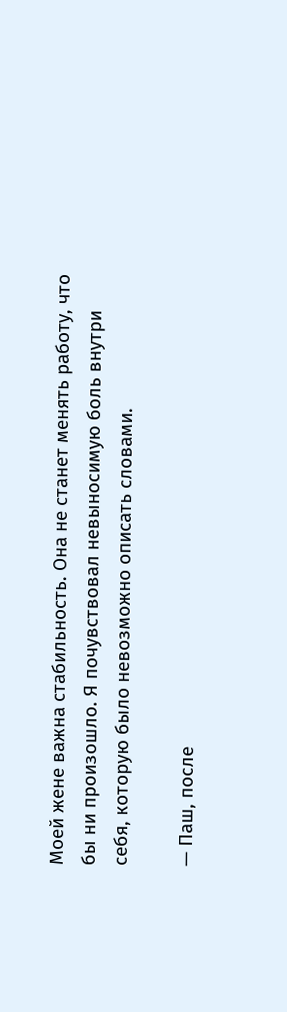Моей жене важна стабильность. Она не станет менять работу, что бы ни произошло. Я почувствовал невыносимую боль внутри себя, которую было невозможно описать словами.

— Паш, после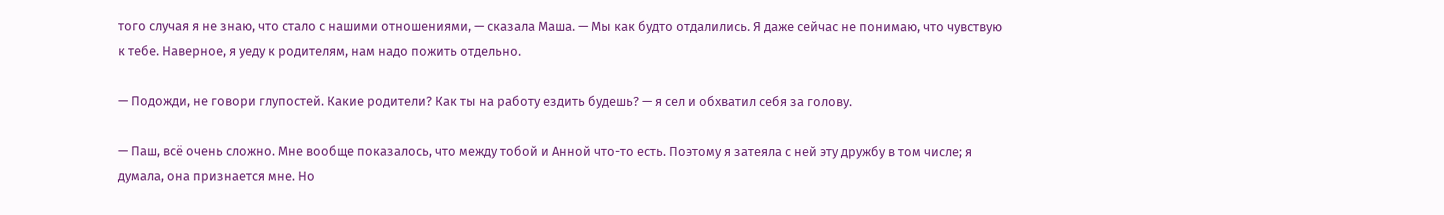того случая я не знаю, что стало с нашими отношениями, — сказала Маша. — Мы как будто отдалились. Я даже сейчас не понимаю, что чувствую к тебе. Наверное, я уеду к родителям, нам надо пожить отдельно.

— Подожди, не говори глупостей. Какие родители? Как ты на работу ездить будешь? — я сел и обхватил себя за голову.

— Паш, всё очень сложно. Мне вообще показалось, что между тобой и Анной что-то есть. Поэтому я затеяла с ней эту дружбу в том числе; я думала, она признается мне. Но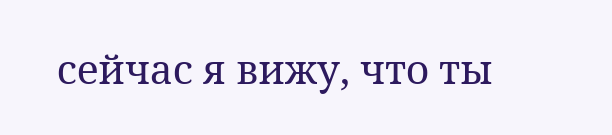сейчас я вижу, что ты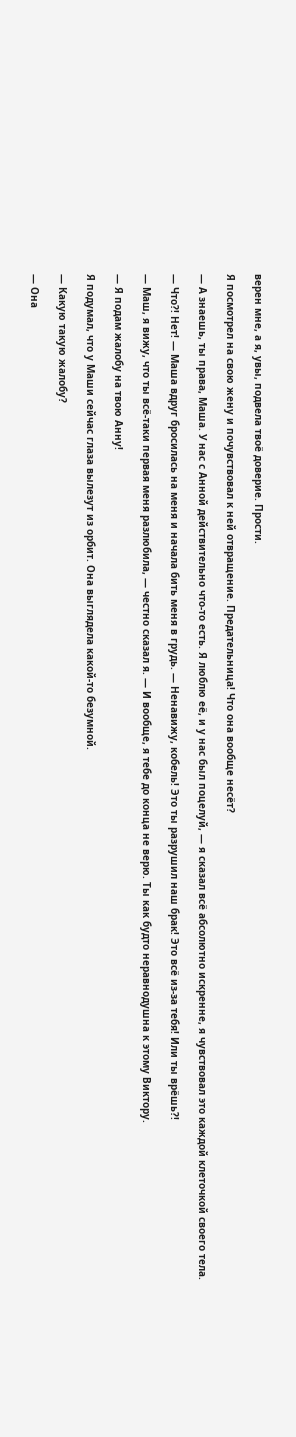верен мне, а я, увы, подвела твоё доверие. Прости.

Я посмотрел на свою жену и почувствовал к ней отвращение. Предательница! Что она вообще несёт?

— А знаешь, ты права, Маша. У нас с Анной действительно что-то есть. Я люблю её, и у нас был поцелуй, — я сказал всё абсолютно искренне, я чувствовал это каждой клеточкой своего тела.

— Что?! Нет! — Маша вдруг бросилась на меня и начала бить меня в грудь. — Ненавижу, кобель! Это ты разрушил наш брак! Это всё из-за тебя! Или ты врёшь?!

— Маш, я вижу, что ты всё-таки первая меня разлюбила, — честно сказал я. — И вообще, я тебе до конца не верю. Ты как будто неравнодушна к этому Виктору.

— Я подам жалобу на твою Анну!

Я подумал, что у Маши сейчас глаза вылезут из орбит. Она выглядела какой-то безумной.

— Какую такую жалобу?

— Она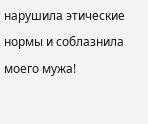нарушила этические нормы и соблазнила моего мужа!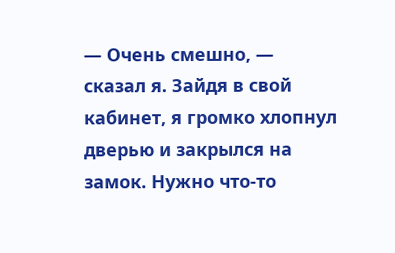— Очень смешно, — сказал я. Зайдя в свой кабинет, я громко хлопнул дверью и закрылся на замок. Нужно что-то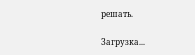решать.

Загрузка...